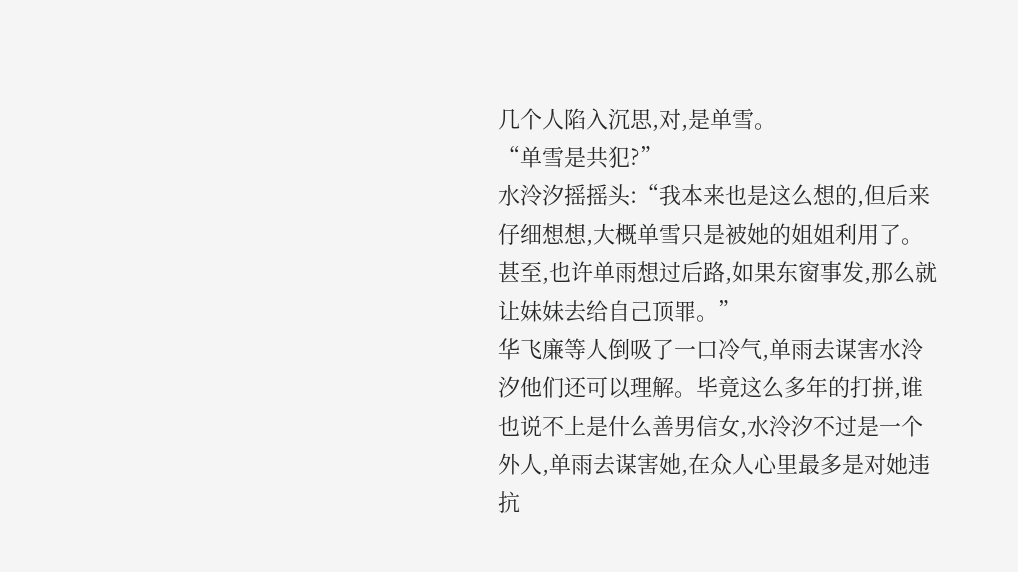几个人陷入沉思,对,是单雪。
“单雪是共犯?”
水泠汐摇摇头:“我本来也是这么想的,但后来仔细想想,大概单雪只是被她的姐姐利用了。甚至,也许单雨想过后路,如果东窗事发,那么就让妹妹去给自己顶罪。”
华飞廉等人倒吸了一口冷气,单雨去谋害水泠汐他们还可以理解。毕竟这么多年的打拼,谁也说不上是什么善男信女,水泠汐不过是一个外人,单雨去谋害她,在众人心里最多是对她违抗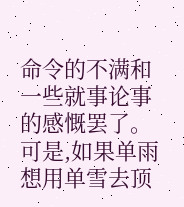命令的不满和一些就事论事的感慨罢了。可是,如果单雨想用单雪去顶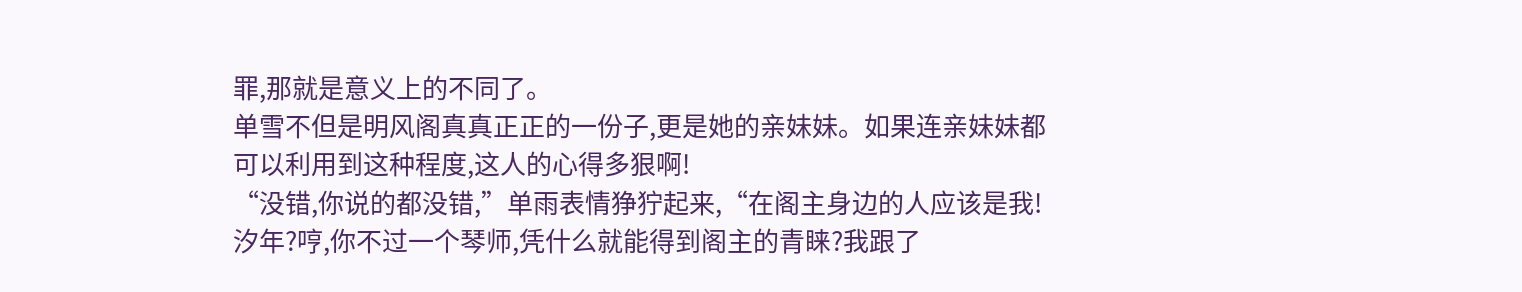罪,那就是意义上的不同了。
单雪不但是明风阁真真正正的一份子,更是她的亲妹妹。如果连亲妹妹都可以利用到这种程度,这人的心得多狠啊!
“没错,你说的都没错,”单雨表情狰狞起来,“在阁主身边的人应该是我!汐年?哼,你不过一个琴师,凭什么就能得到阁主的青睐?我跟了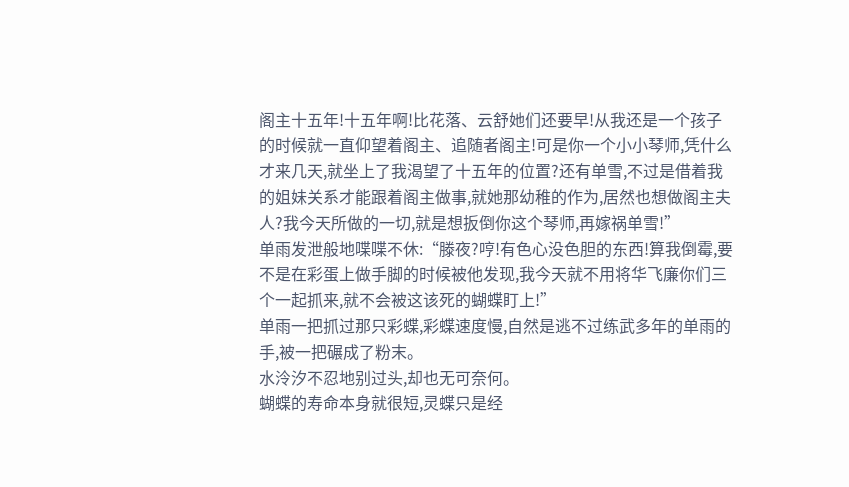阁主十五年!十五年啊!比花落、云舒她们还要早!从我还是一个孩子的时候就一直仰望着阁主、追随者阁主!可是你一个小小琴师,凭什么才来几天,就坐上了我渴望了十五年的位置?还有单雪,不过是借着我的姐妹关系才能跟着阁主做事,就她那幼稚的作为,居然也想做阁主夫人?我今天所做的一切,就是想扳倒你这个琴师,再嫁祸单雪!”
单雨发泄般地喋喋不休:“滕夜?哼!有色心没色胆的东西!算我倒霉,要不是在彩蛋上做手脚的时候被他发现,我今天就不用将华飞廉你们三个一起抓来,就不会被这该死的蝴蝶盯上!”
单雨一把抓过那只彩蝶,彩蝶速度慢,自然是逃不过练武多年的单雨的手,被一把碾成了粉末。
水泠汐不忍地别过头,却也无可奈何。
蝴蝶的寿命本身就很短,灵蝶只是经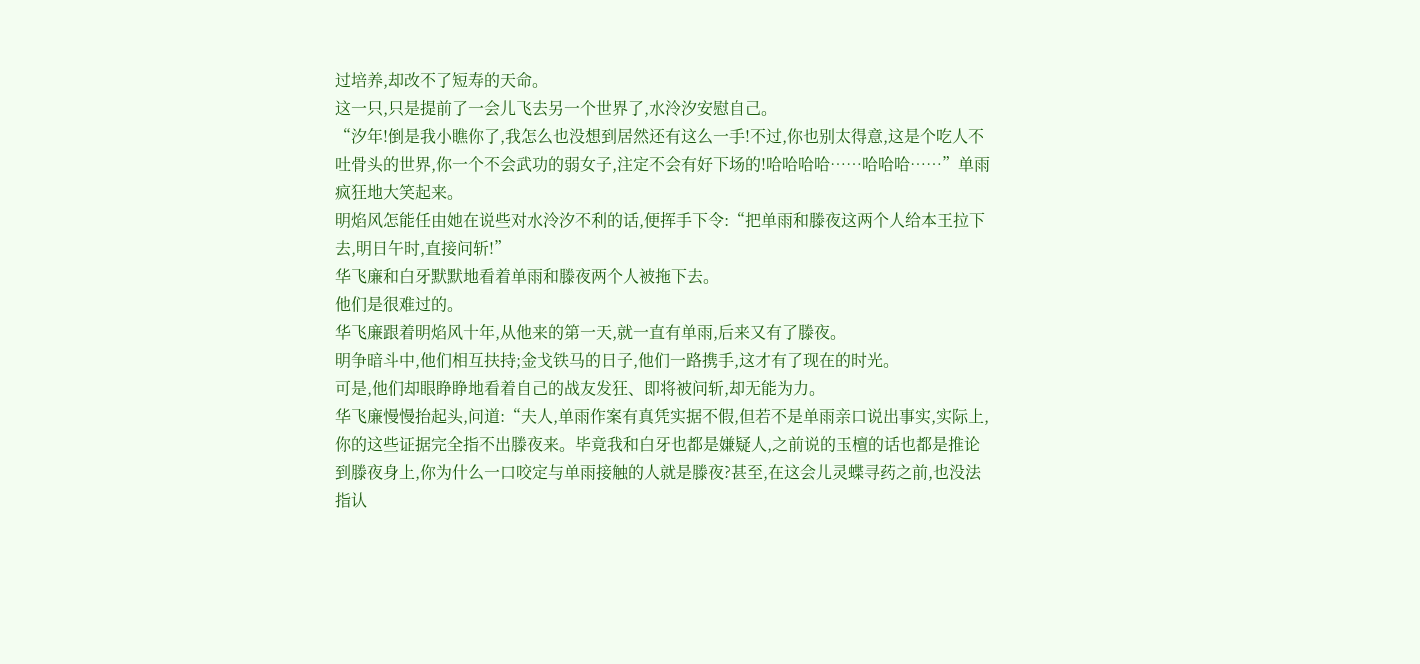过培养,却改不了短寿的天命。
这一只,只是提前了一会儿飞去另一个世界了,水泠汐安慰自己。
“汐年!倒是我小瞧你了,我怎么也没想到居然还有这么一手!不过,你也别太得意,这是个吃人不吐骨头的世界,你一个不会武功的弱女子,注定不会有好下场的!哈哈哈哈……哈哈哈……”单雨疯狂地大笑起来。
明焰风怎能任由她在说些对水泠汐不利的话,便挥手下令:“把单雨和滕夜这两个人给本王拉下去,明日午时,直接问斩!”
华飞廉和白牙默默地看着单雨和滕夜两个人被拖下去。
他们是很难过的。
华飞廉跟着明焰风十年,从他来的第一天,就一直有单雨,后来又有了滕夜。
明争暗斗中,他们相互扶持;金戈铁马的日子,他们一路携手,这才有了现在的时光。
可是,他们却眼睁睁地看着自己的战友发狂、即将被问斩,却无能为力。
华飞廉慢慢抬起头,问道:“夫人,单雨作案有真凭实据不假,但若不是单雨亲口说出事实,实际上,你的这些证据完全指不出滕夜来。毕竟我和白牙也都是嫌疑人,之前说的玉檀的话也都是推论到滕夜身上,你为什么一口咬定与单雨接触的人就是滕夜?甚至,在这会儿灵蝶寻药之前,也没法指认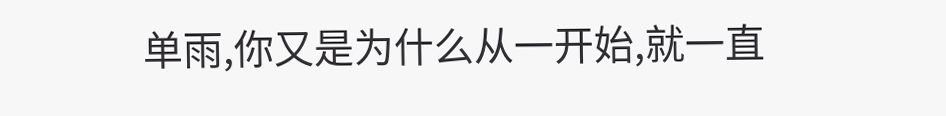单雨,你又是为什么从一开始,就一直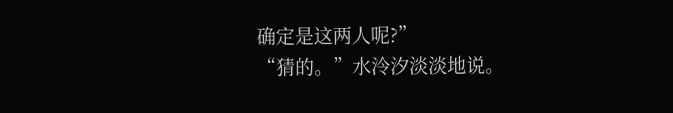确定是这两人呢?”
“猜的。”水泠汐淡淡地说。